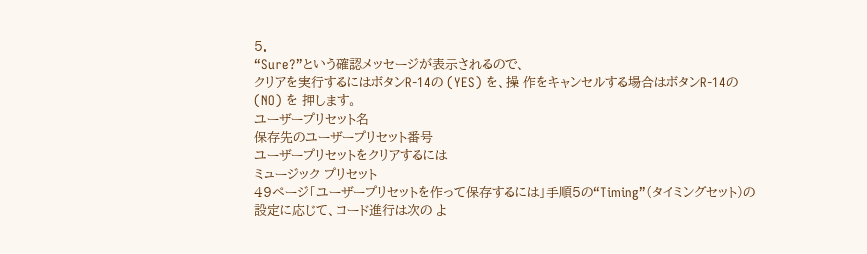5.
“Sure?”という確認メッセージが表示されるので、
クリアを実行するにはボタンR-14の (YES) を、操 作をキャンセルする場合はボタンR-14の (NO) を 押します。
ユーザープリセット名
保存先のユーザープリセット番号
ユーザープリセットをクリアするには
ミュージック プリセット
49ページ「ユーザープリセットを作って保存するには」手順5の“Timing”(タイミングセット)の設定に応じて、コード進行は次の よ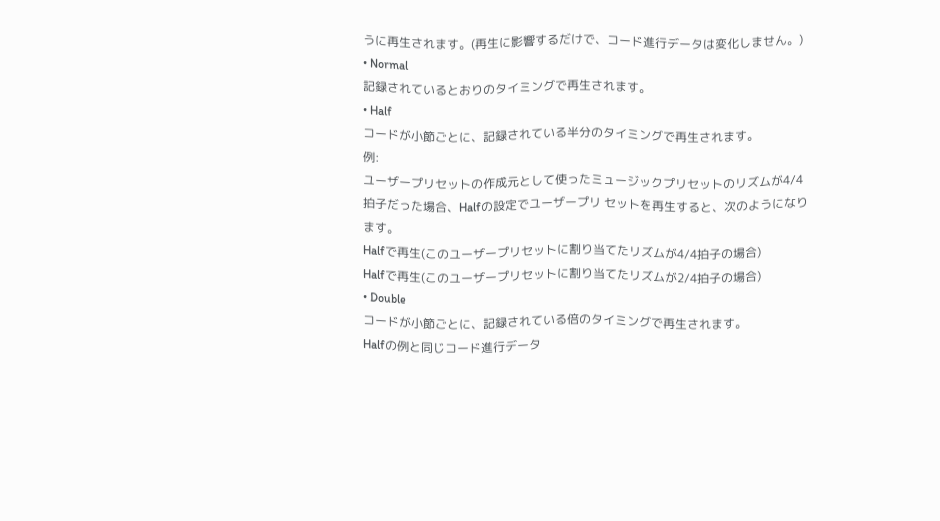うに再生されます。(再生に影響するだけで、コード進行データは変化しません。)
• Normal
記録されているとおりのタイミングで再生されます。
• Half
コードが小節ごとに、記録されている半分のタイミングで再生されます。
例:
ユーザープリセットの作成元として使ったミュージックプリセットのリズムが4/4拍子だった場合、Halfの設定でユーザープリ セットを再生すると、次のようになります。
Halfで再生(このユーザープリセットに割り当てたリズムが4/4拍子の場合)
Halfで再生(このユーザープリセットに割り当てたリズムが2/4拍子の場合)
• Double
コードが小節ごとに、記録されている倍のタイミングで再生されます。
Halfの例と同じコード進行データ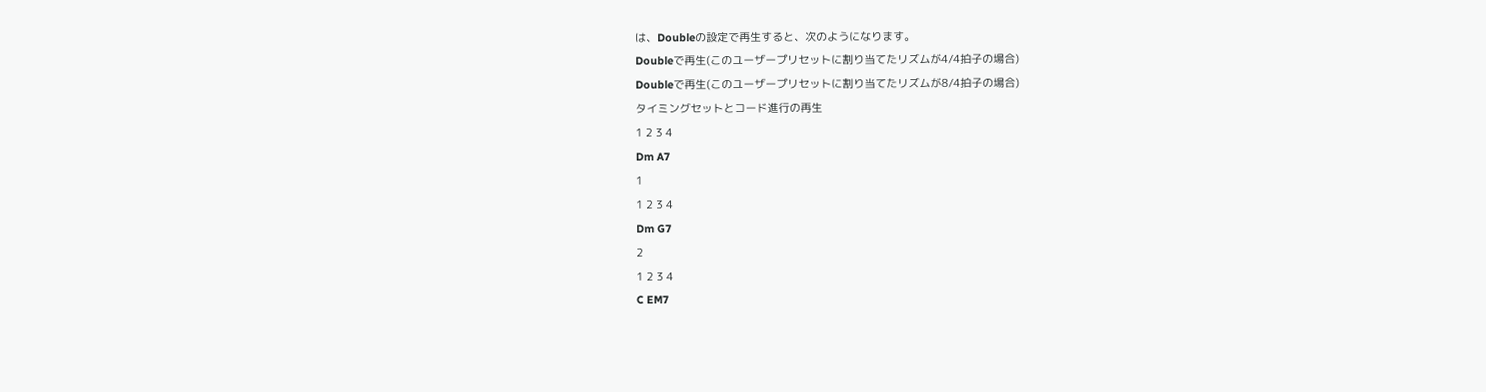は、Doubleの設定で再生すると、次のようになります。
Doubleで再生(このユーザープリセットに割り当てたリズムが4/4拍子の場合)
Doubleで再生(このユーザープリセットに割り当てたリズムが8/4拍子の場合)
タイミングセットとコード進行の再生
1 2 3 4
Dm A7
1
1 2 3 4
Dm G7
2
1 2 3 4
C EM7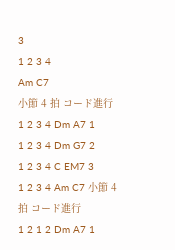3
1 2 3 4
Am C7
小節 4 拍 コード進行
1 2 3 4 Dm A7 1
1 2 3 4 Dm G7 2
1 2 3 4 C EM7 3
1 2 3 4 Am C7 小節 4
拍 コード進行
1 2 1 2 Dm A7 1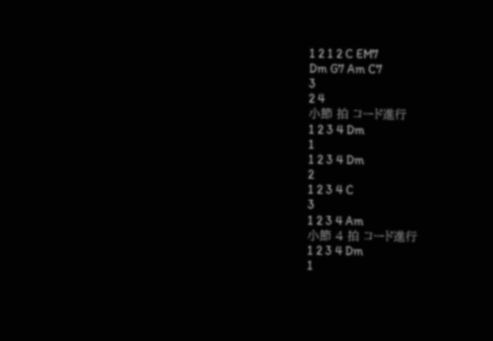1 2 1 2 C EM7
Dm G7 Am C7
3
2 4
小節 拍 コード進行
1 2 3 4 Dm
1
1 2 3 4 Dm
2
1 2 3 4 C
3
1 2 3 4 Am
小節 4 拍 コード進行
1 2 3 4 Dm
1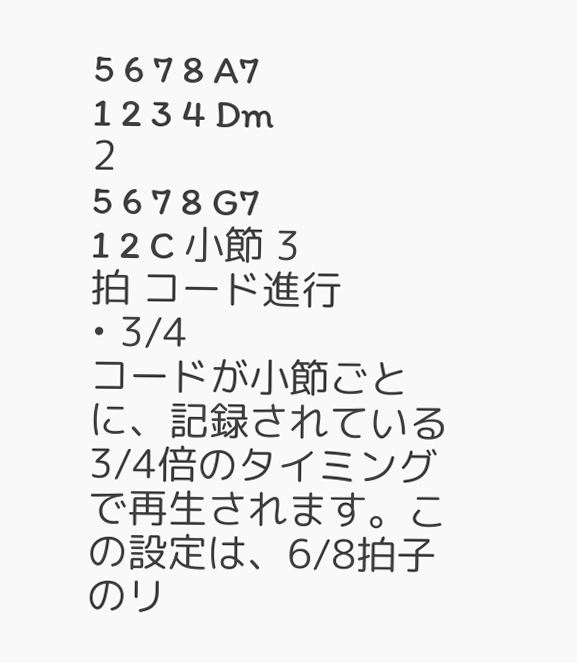5 6 7 8 A7
1 2 3 4 Dm
2
5 6 7 8 G7
1 2 C 小節 3
拍 コード進行
• 3/4
コードが小節ごとに、記録されている3/4倍のタイミングで再生されます。この設定は、6/8拍子のリ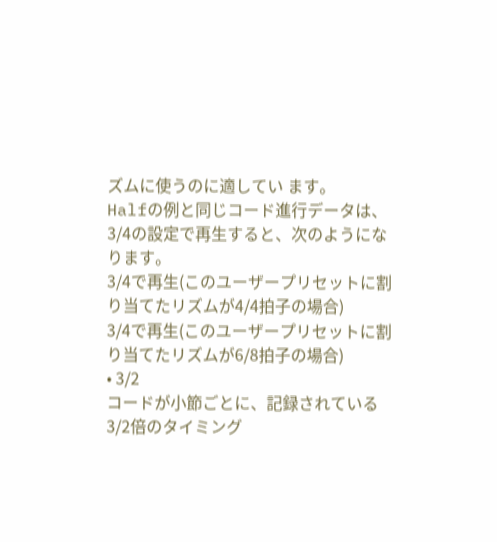ズムに使うのに適してい ます。
Halfの例と同じコード進行データは、3/4の設定で再生すると、次のようになります。
3/4で再生(このユーザープリセットに割り当てたリズムが4/4拍子の場合)
3/4で再生(このユーザープリセットに割り当てたリズムが6/8拍子の場合)
• 3/2
コードが小節ごとに、記録されている3/2倍のタイミング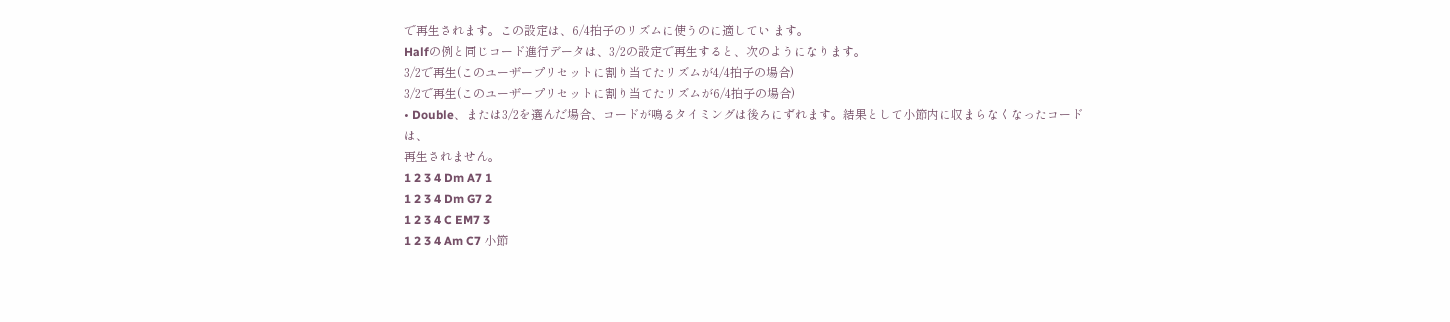で再生されます。この設定は、6/4拍子のリズムに使うのに適してい ます。
Halfの例と同じコード進行データは、3/2の設定で再生すると、次のようになります。
3/2で再生(このユーザープリセットに割り当てたリズムが4/4拍子の場合)
3/2で再生(このユーザープリセットに割り当てたリズムが6/4拍子の場合)
• Double、または3/2を選んだ場合、コードが鳴るタイミングは後ろにずれます。結果として小節内に収まらなくなったコードは、
再生されません。
1 2 3 4 Dm A7 1
1 2 3 4 Dm G7 2
1 2 3 4 C EM7 3
1 2 3 4 Am C7 小節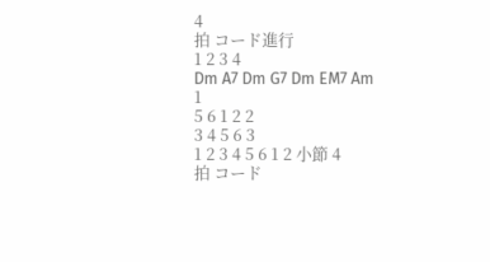4
拍 コード進行
1 2 3 4
Dm A7 Dm G7 Dm EM7 Am
1
5 6 1 2 2
3 4 5 6 3
1 2 3 4 5 6 1 2 小節 4
拍 コード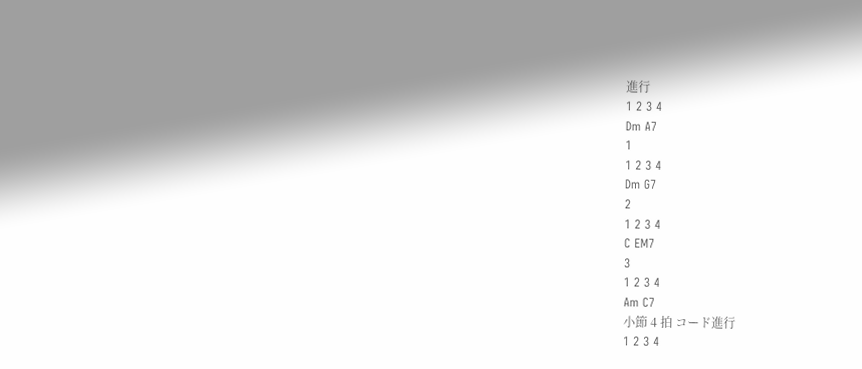進行
1 2 3 4
Dm A7
1
1 2 3 4
Dm G7
2
1 2 3 4
C EM7
3
1 2 3 4
Am C7
小節 4 拍 コード進行
1 2 3 4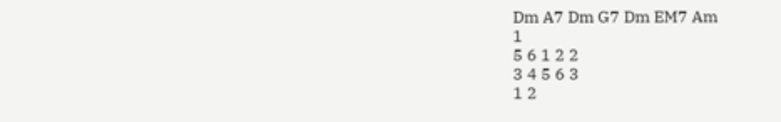Dm A7 Dm G7 Dm EM7 Am
1
5 6 1 2 2
3 4 5 6 3
1 2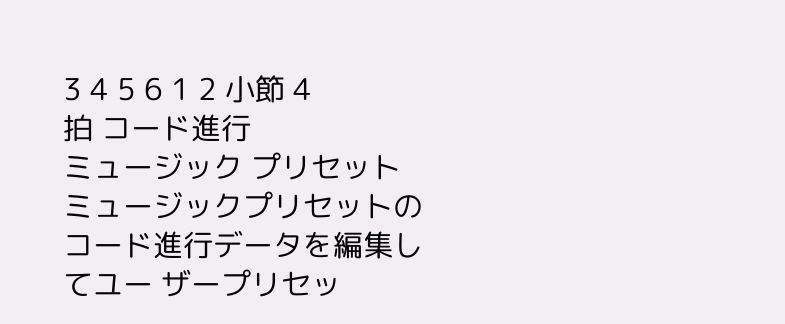3 4 5 6 1 2 小節 4
拍 コード進行
ミュージック プリセット
ミュージックプリセットのコード進行データを編集してユー ザープリセッ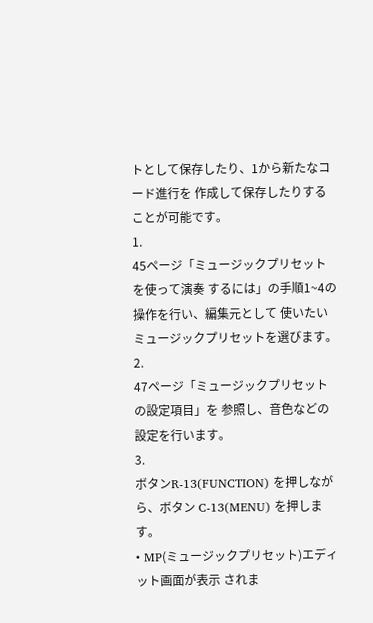トとして保存したり、1から新たなコード進行を 作成して保存したりすることが可能です。
1.
45ページ「ミュージックプリセットを使って演奏 するには」の手順1~4の操作を行い、編集元として 使いたいミュージックプリセットを選びます。
2.
47ページ「ミュージックプリセットの設定項目」を 参照し、音色などの設定を行います。
3.
ボタンR-13(FUNCTION) を押しながら、ボタン C-13(MENU) を押します。
• MP(ミュージックプリセット)エディット画面が表示 されま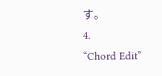す。
4.
“Chord Edit”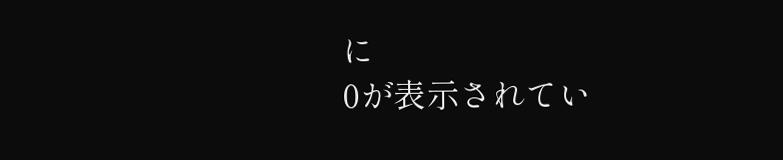に
0が表示されてい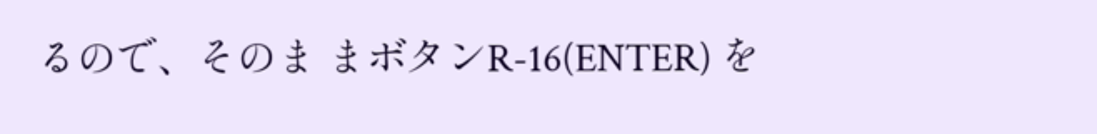るので、そのま まボタンR-16(ENTER) を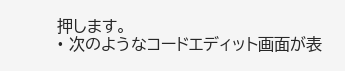押します。
• 次のようなコードエディット画面が表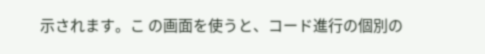示されます。こ の画面を使うと、コード進行の個別の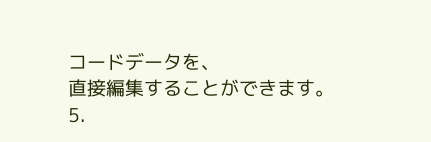コードデータを、
直接編集することができます。
5.